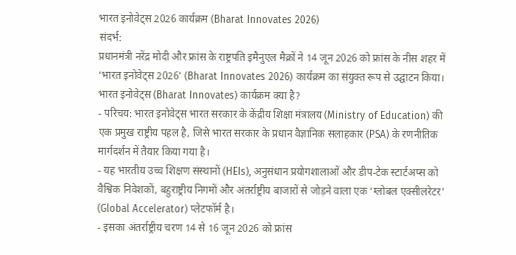भारत इनोवेट्स 2026 कार्यक्रम (Bharat Innovates 2026)
संदर्भ:
प्रधानमंत्री नरेंद्र मोदी और फ्रांस के राष्ट्रपति इमैनुएल मैक्रों ने 14 जून 2026 को फ्रांस के नीस शहर में ‘भारत इनोवेट्स 2026’ (Bharat Innovates 2026) कार्यक्रम का संयुक्त रूप से उद्घाटन किया।
भारत इनोवेट्स (Bharat Innovates) कार्यक्रम क्या है?
- परिचय: भारत इनोवेट्स भारत सरकार के केंद्रीय शिक्षा मंत्रालय (Ministry of Education) की एक प्रमुख राष्ट्रीय पहल है, जिसे भारत सरकार के प्रधान वैज्ञानिक सलाहकार (PSA) के रणनीतिक मार्गदर्शन में तैयार किया गया है।
- यह भारतीय उच्च शिक्षण संस्थानों (HEIs), अनुसंधान प्रयोगशालाओं और डीप-टेक स्टार्टअप्स को वैश्विक निवेशकों, बहुराष्ट्रीय निगमों और अंतर्राष्ट्रीय बाजारों से जोड़ने वाला एक ‘ग्लोबल एक्सीलरेटर’ (Global Accelerator) प्लेटफॉर्म है।
- इसका अंतर्राष्ट्रीय चरण 14 से 16 जून 2026 को फ्रांस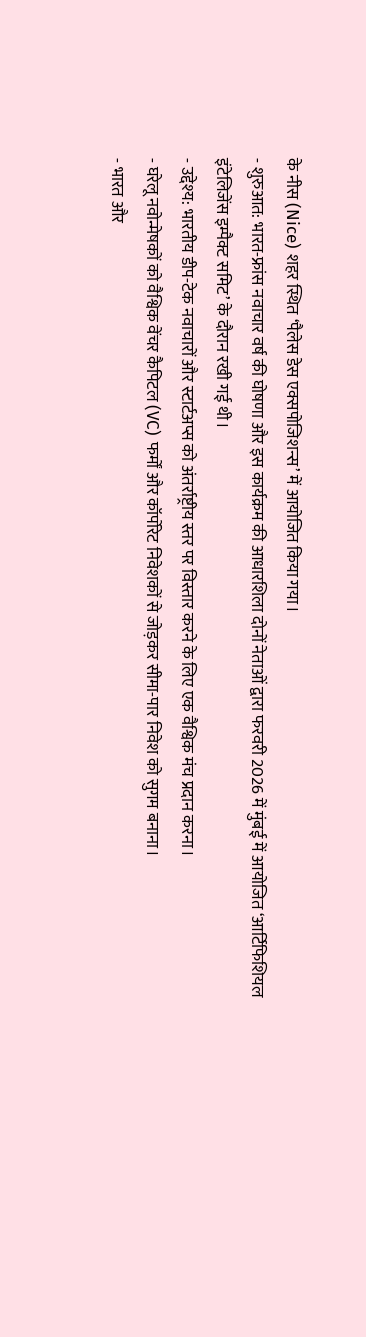के नीस (Nice) शहर स्थित ‘पैलेस डेस एक्सपोजिशन्स’ में आयोजित किया गया।
- शुरुआत: भारत-फ्रांस नवाचार वर्ष की घोषणा और इस कार्यक्रम की आधारशिला दोनों नेताओं द्वारा फरवरी 2026 में मुंबई में आयोजित ‘आर्टिफिशियल इंटेलिजेंस इम्पैक्ट समिट’ के दौरान रखी गई थी।
- उद्देश्य: भारतीय डीप-टेक नवाचारों और स्टार्टअप्स को अंतर्राष्ट्रीय स्तर पर विस्तार करने के लिए एक वैश्विक मंच प्रदान करना।
- घरेलू नवोन्मेषकों को वैश्विक वेंचर कैपिटल (VC) फर्मों और कॉर्पोरेट निवेशकों से जोड़कर सीमा-पार निवेश को सुगम बनाना।
- भारत और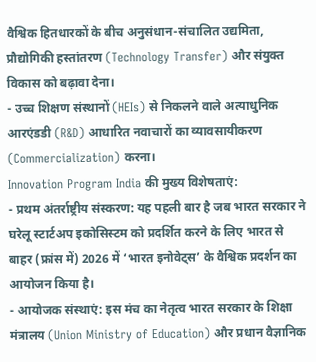वैश्विक हितधारकों के बीच अनुसंधान-संचालित उद्यमिता, प्रौद्योगिकी हस्तांतरण (Technology Transfer) और संयुक्त विकास को बढ़ावा देना।
- उच्च शिक्षण संस्थानों (HEIs) से निकलने वाले अत्याधुनिक आरएंडडी (R&D) आधारित नवाचारों का व्यावसायीकरण (Commercialization) करना।
Innovation Program India की मुख्य विशेषताएं:
- प्रथम अंतर्राष्ट्रीय संस्करण: यह पहली बार है जब भारत सरकार ने घरेलू स्टार्टअप इकोसिस्टम को प्रदर्शित करने के लिए भारत से बाहर (फ्रांस में) 2026 में ‘भारत इनोवेट्स’ के वैश्विक प्रदर्शन का आयोजन किया है।
- आयोजक संस्थाएं: इस मंच का नेतृत्व भारत सरकार के शिक्षा मंत्रालय (Union Ministry of Education) और प्रधान वैज्ञानिक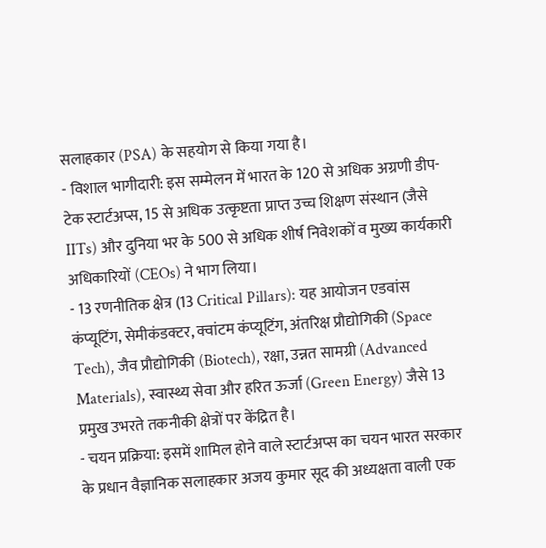सलाहकार (PSA) के सहयोग से किया गया है।
- विशाल भागीदारी: इस सम्मेलन में भारत के 120 से अधिक अग्रणी डीप-टेक स्टार्टअप्स, 15 से अधिक उत्कृष्टता प्राप्त उच्च शिक्षण संस्थान (जैसे IITs) और दुनिया भर के 500 से अधिक शीर्ष निवेशकों व मुख्य कार्यकारी अधिकारियों (CEOs) ने भाग लिया।
- 13 रणनीतिक क्षेत्र (13 Critical Pillars): यह आयोजन एडवांस कंप्यूटिंग, सेमीकंडक्टर, क्वांटम कंप्यूटिंग, अंतरिक्ष प्रौद्योगिकी (Space Tech), जैव प्रौद्योगिकी (Biotech), रक्षा, उन्नत सामग्री (Advanced Materials), स्वास्थ्य सेवा और हरित ऊर्जा (Green Energy) जैसे 13 प्रमुख उभरते तकनीकी क्षेत्रों पर केंद्रित है।
- चयन प्रक्रिया: इसमें शामिल होने वाले स्टार्टअप्स का चयन भारत सरकार के प्रधान वैज्ञानिक सलाहकार अजय कुमार सूद की अध्यक्षता वाली एक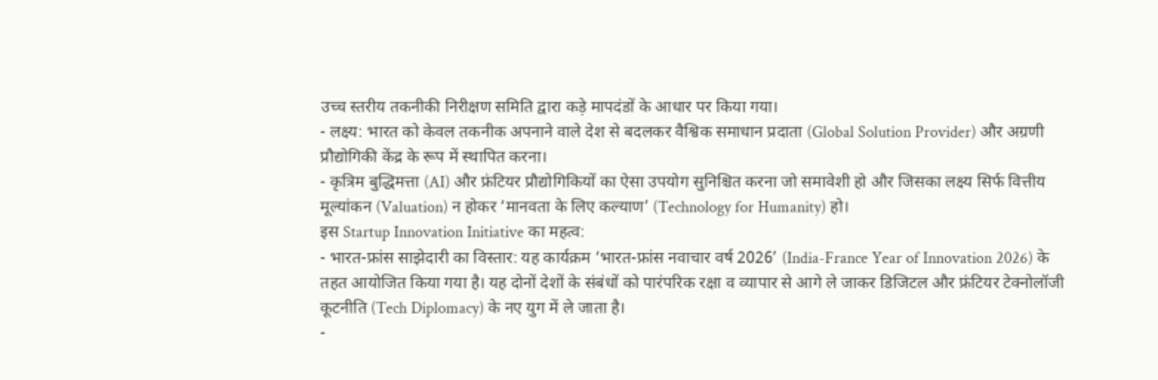उच्च स्तरीय तकनीकी निरीक्षण समिति द्वारा कड़े मापदंडों के आधार पर किया गया।
- लक्ष्य: भारत को केवल तकनीक अपनाने वाले देश से बदलकर वैश्विक समाधान प्रदाता (Global Solution Provider) और अग्रणी प्रौद्योगिकी केंद्र के रूप में स्थापित करना।
- कृत्रिम बुद्धिमत्ता (AI) और फ्रंटियर प्रौद्योगिकियों का ऐसा उपयोग सुनिश्चित करना जो समावेशी हो और जिसका लक्ष्य सिर्फ वित्तीय मूल्यांकन (Valuation) न होकर ‘मानवता के लिए कल्याण’ (Technology for Humanity) हो।
इस Startup Innovation Initiative का महत्व:
- भारत-फ्रांस साझेदारी का विस्तार: यह कार्यक्रम ‘भारत-फ्रांस नवाचार वर्ष 2026’ (India-France Year of Innovation 2026) के तहत आयोजित किया गया है। यह दोनों देशों के संबंधों को पारंपरिक रक्षा व व्यापार से आगे ले जाकर डिजिटल और फ्रंटियर टेक्नोलॉजी कूटनीति (Tech Diplomacy) के नए युग में ले जाता है।
-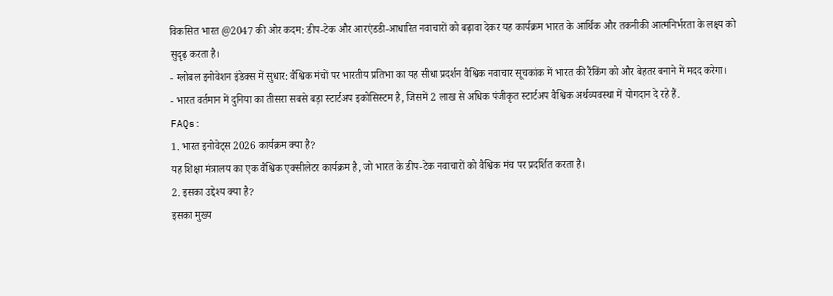विकसित भारत @2047 की ओर कदम: डीप-टेक और आरएंडडी-आधारित नवाचारों को बढ़ावा देकर यह कार्यक्रम भारत के आर्थिक और तकनीकी आत्मनिर्भरता के लक्ष्य को सुदृढ़ करता है।
- ग्लोबल इनोवेशन इंडेक्स में सुधार: वैश्विक मंचों पर भारतीय प्रतिभा का यह सीधा प्रदर्शन वैश्विक नवाचार सूचकांक में भारत की रैंकिंग को और बेहतर बनाने में मदद करेगा।
- भारत वर्तमान में दुनिया का तीसरा सबसे बड़ा स्टार्टअप इकोसिस्टम है, जिसमें 2 लाख से अधिक पंजीकृत स्टार्टअप वैश्विक अर्थव्यवस्था में योगदान दे रहे हैं.
FAQs:
1. भारत इनोवेट्स 2026 कार्यक्रम क्या है?
यह शिक्षा मंत्रालय का एक वैश्विक एक्सीलेटर कार्यक्रम है, जो भारत के डीप-टेक नवाचारों को वैश्विक मंच पर प्रदर्शित करता है।
2. इसका उद्देश्य क्या है?
इसका मुख्य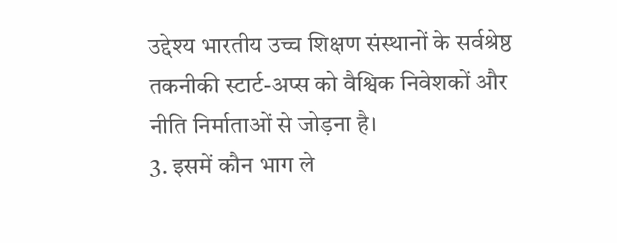उद्देश्य भारतीय उच्च शिक्षण संस्थानों के सर्वश्रेष्ठ तकनीकी स्टार्ट-अप्स को वैश्विक निवेशकों और नीति निर्माताओं से जोड़ना है।
3. इसमें कौन भाग ले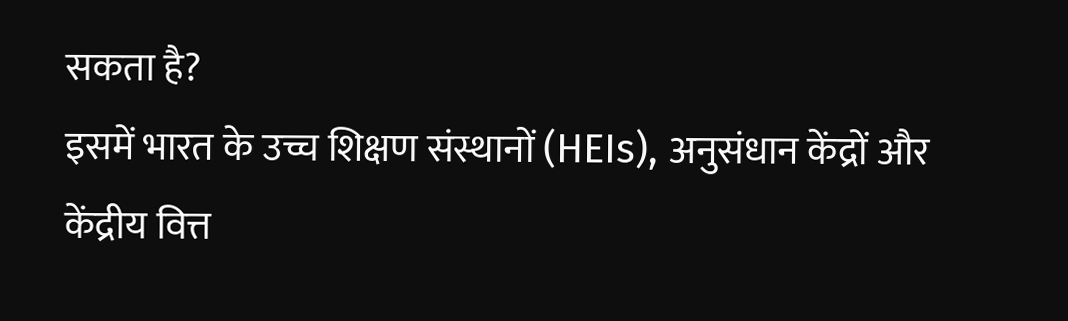सकता है?
इसमें भारत के उच्च शिक्षण संस्थानों (HEIs), अनुसंधान केंद्रों और केंद्रीय वित्त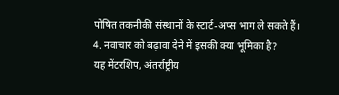पोषित तकनीकी संस्थानों के स्टार्ट-अप्स भाग ले सकते हैं।
4. नवाचार को बढ़ावा देने में इसकी क्या भूमिका है?
यह मेंटरशिप, अंतर्राष्ट्रीय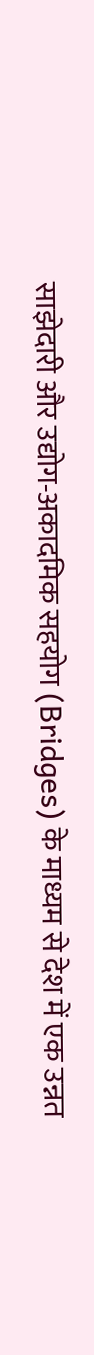साझेदारी और उद्योग-अकादमिक सहयोग (Bridges) के माध्यम से देश में एक उन्नत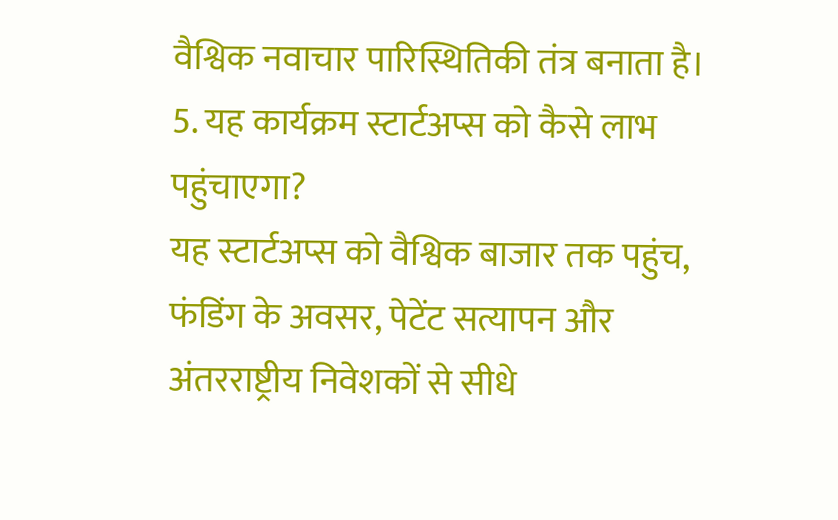वैश्विक नवाचार पारिस्थितिकी तंत्र बनाता है।
5. यह कार्यक्रम स्टार्टअप्स को कैसे लाभ पहुंचाएगा?
यह स्टार्टअप्स को वैश्विक बाजार तक पहुंच, फंडिंग के अवसर, पेटेंट सत्यापन और अंतरराष्ट्रीय निवेशकों से सीधे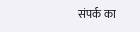संपर्क का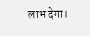लाभ देगा।